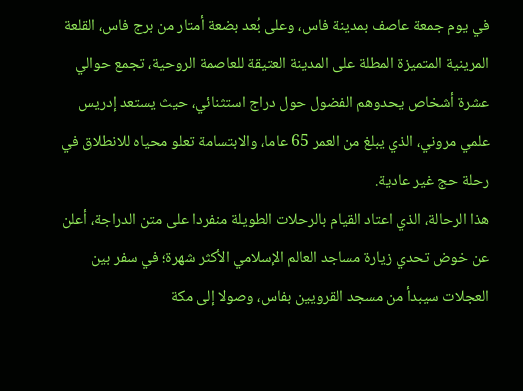في يوم جمعة عاصف بمدينة فاس، وعلى بُعد بضعة أمتار من برج فاس، القلعة المرينية المتميزة المطلة على المدينة العتيقة للعاصمة الروحية، تجمع حوالي عشرة أشخاص يحدوهم الفضول حول دراج استثنائي، حيث يستعد إدريس علمي مروني، الذي يبلغ من العمر 65 عاما، والابتسامة تعلو محياه للانطلاق في رحلة حج غير عادية.
هذا الرحالة، الذي اعتاد القيام بالرحلات الطويلة منفردا على متن الدراجة، أعلن عن خوض تحدي زيارة مساجد العالم الإسلامي الأكثر شهرة؛ في سفر بين العجلات سيبدأ من مسجد القرويين بفاس، وصولا إلى مكة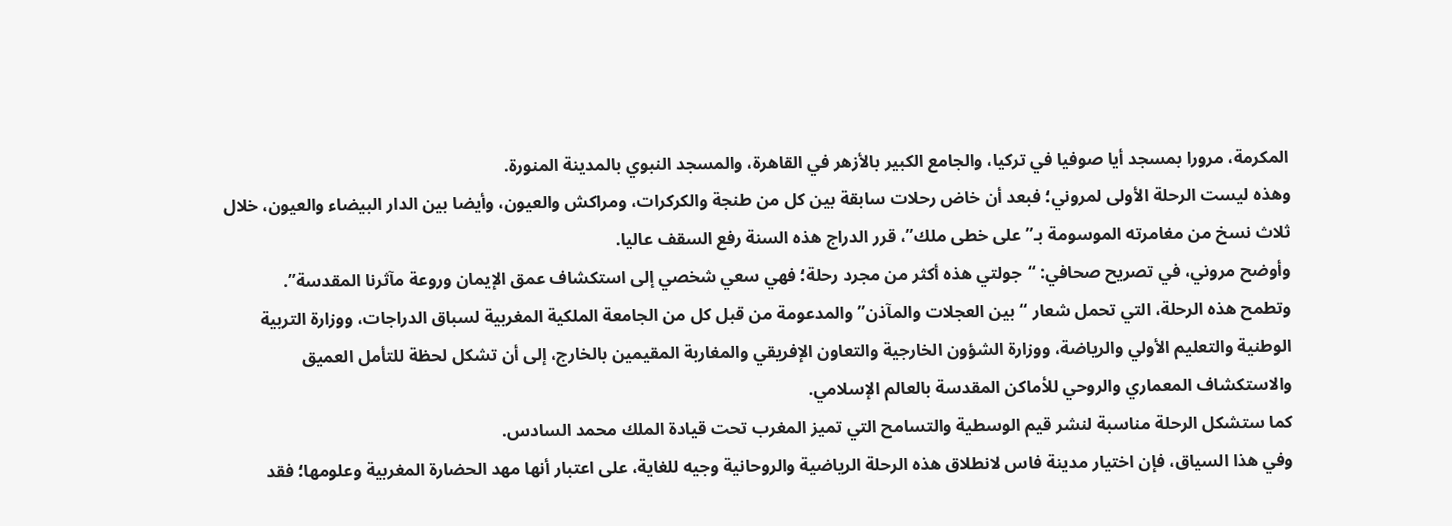المكرمة، مرورا بمسجد أيا صوفيا في تركيا، والجامع الكبير بالأزهر في القاهرة، والمسجد النبوي بالمدينة المنورة.
وهذه ليست الرحلة الأولى لمروني؛ فبعد أن خاض رحلات سابقة بين كل من طنجة والكركرات، ومراكش والعيون، وأيضا بين الدار البيضاء والعيون، خلال ثلاث نسخ من مغامرته الموسومة بـ”على خطى ملك”، قرر الدراج هذه السنة رفع السقف عاليا.
وأوضح مروني، في تصريح صحافي: “جولتي هذه أكثر من مجرد رحلة؛ فهي سعي شخصي إلى استكشاف عمق الإيمان وروعة مآثرنا المقدسة”.
وتطمح هذه الرحلة، التي تحمل شعار “بين العجلات والمآذن” والمدعومة من قبل كل من الجامعة الملكية المغربية لسباق الدراجات، ووزارة التربية الوطنية والتعليم الأولي والرياضة، ووزارة الشؤون الخارجية والتعاون الإفريقي والمغاربة المقيمين بالخارج، إلى أن تشكل لحظة للتأمل العميق والاستكشاف المعماري والروحي للأماكن المقدسة بالعالم الإسلامي.
كما ستشكل الرحلة مناسبة لنشر قيم الوسطية والتسامح التي تميز المغرب تحت قيادة الملك محمد السادس.
وفي هذا السياق، فإن اختيار مدينة فاس لانطلاق هذه الرحلة الرياضية والروحانية وجيه للغاية، على اعتبار أنها مهد الحضارة المغربية وعلومها؛ فقد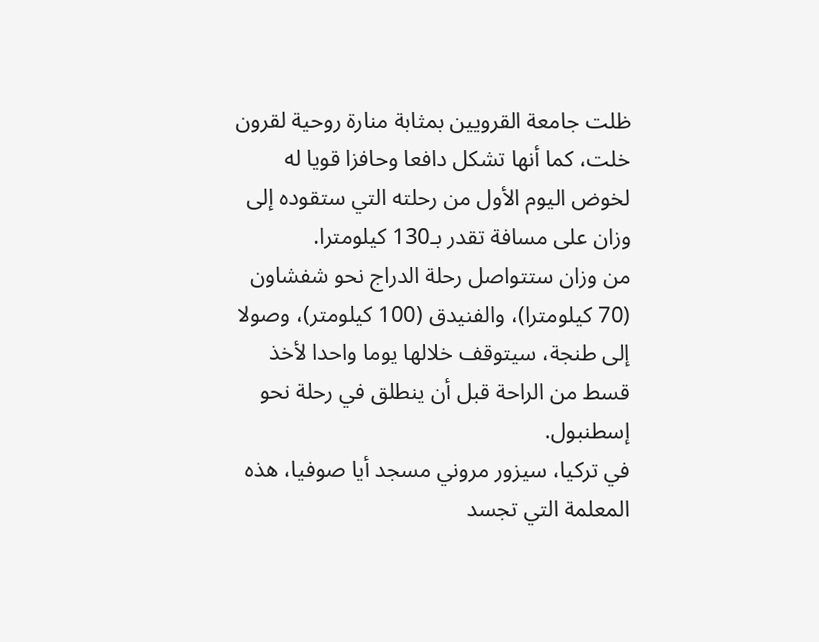ظلت جامعة القرويين بمثابة منارة روحية لقرون خلت، كما أنها تشكل دافعا وحافزا قويا له لخوض اليوم الأول من رحلته التي ستقوده إلى وزان على مسافة تقدر بـ130 كيلومترا.
من وزان ستتواصل رحلة الدراج نحو شفشاون (70 كيلومترا)، والفنيدق (100 كيلومتر)، وصولا إلى طنجة، سيتوقف خلالها يوما واحدا لأخذ قسط من الراحة قبل أن ينطلق في رحلة نحو إسطنبول.
في تركيا، سيزور مروني مسجد أيا صوفيا، هذه المعلمة التي تجسد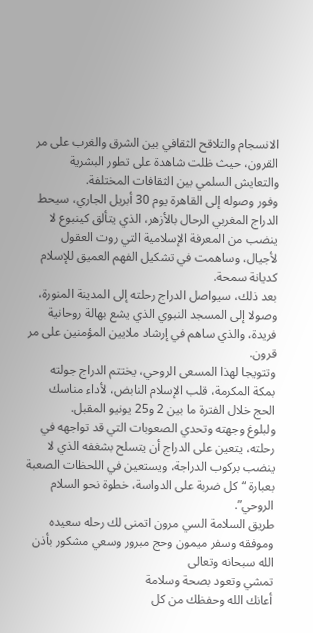الانسجام والتلاقح الثقافي بين الشرق والغرب على مر القرون، حيث ظلت شاهدة على تطور البشرية والتعايش السلمي بين الثقافات المختلفة.
وفور وصوله إلى القاهرة يوم 30 أبريل الجاري، سيحط الدراج المغربي الرحال بالأزهر، الذي يتألق كينبوع لا ينضب من المعرفة الإسلامية التي روت العقول لأجيال، وساهمت في تشكيل الفهم العميق للإسلام كديانة سمحة.
بعد ذلك، سيواصل الدراج رحلته إلى المدينة المنورة، وصولا إلى المسجد النبوي الذي يشع بهالة روحانية فريدة، والذي ساهم في إرشاد ملايين المؤمنين على مر قرون.
وتتويجا لهذا المسعى الروحي، يختتم الدراج جولته بمكة المكرمة، قلب الإسلام النابض، لأداء مناسك الحج خلال الفترة ما بين 2 و25 يونيو المقبل.
ولبلوغ وجهته وتحدي الصعوبات التي قد تواجهه في رحلته، يتعين على الدراج أن يتسلح بشغفه الذي لا ينضب بركوب الدراجة، ويستعين في اللحظات الصعبة بعبارة “كل ضربة على الدواسة، خطوة نحو السلام الروحي”.
طريق السلامة السي مرون اتمنى لك رحله سعيده وموفقه وسفر ميمون وحج مبرور وسعي مشكور بأذن الله سبحانه وتعالى
تمشي وتعود بصحة وسلامة
أعانك الله وحفظك من كل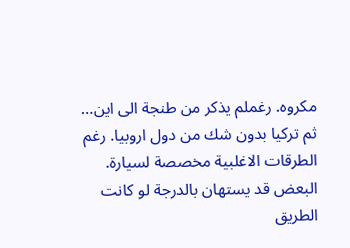مكروه. رغملم يذكر من طنجة الى اين… ثم تركيا بدون شك من دول اروبيا. رغم الطرقات الاغلبية مخصصة لسيارة. البعض قد يستهان بالدرجة لو كانت الطريق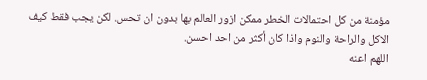مؤمنة من كل احتمالات الخطر ممكن ازور العالم بها بدون ان تحس. لكن يجب فقط كيف الاكل والراحة والنوم واذا كان أكثر من احد احسن.
اللهم اعنه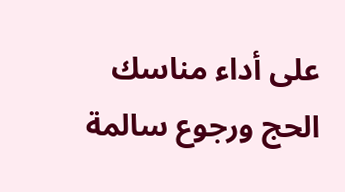على أداء مناسك الحج ورجوع سالمة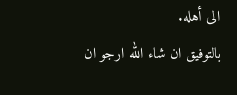الى أهله.
بالتوفيق ان شاء الله ارجو ان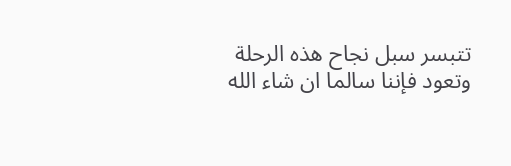تتبسر سبل نجاح هذه الرحلة وتعود فإننا سالما ان شاء الله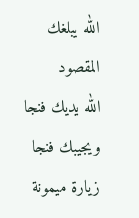الله يبلغك المقصود
الله يديك فنجا ويجيبك فنجا
زيارة ميمونة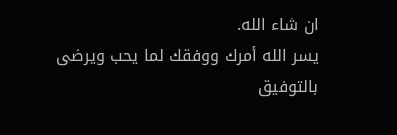ان شاء الله.
يسر الله أمرك ووفقك لما يحب ويرضى
بالتوفيق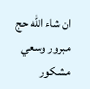ان شاء الله حج مبرور وسعي مشكور